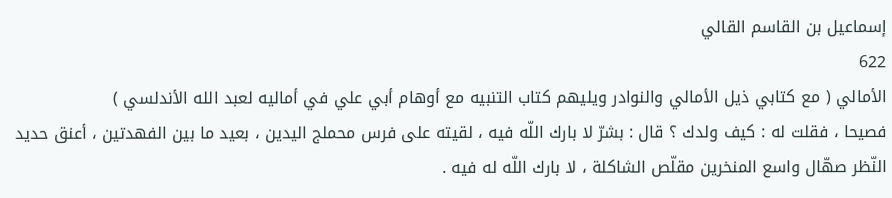إسماعيل بن القاسم القالي
622
الأمالي ( مع كتابي ذيل الأمالي والنوادر ويليهم كتاب التنبيه مع أوهام أبي علي في أماليه لعبد الله الأندلسي )
فصيحا ، فقلت له : كيف ولدك ؟ قال : بشرّ لا بارك اللّه فيه ، لقيته على فرس محملج اليدين ، بعيد ما بين الفهدتين ، أعنق حديد النّظر صهّال واسع المنخرين مقلّص الشاكلة ، لا بارك اللّه له فيه .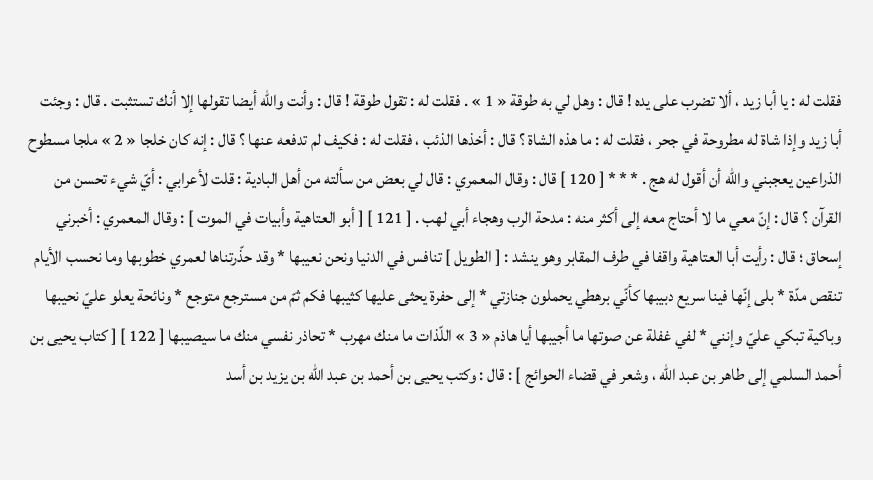فقلت له : يا أبا زيد ، ألا تضرب على يده ! قال : وهل لي به طوقة « 1 » . فقلت له : تقول طوقة ! قال : وأنت واللّه أيضا تقولها إلا أنك تستثبت . قال : وجئت أبا زيد وإذا شاة له مطروحة في جحر ، فقلت له : ما هذه الشاة ؟ قال : أخذها الذئب ، فقلت له : فكيف لم تدفعه عنها ؟ قال : إنه كان خلجا « 2 » ملجا مسطوح الذراعين يعجبني واللّه أن أقول له هج . * * * [ 120 ] قال : وقال المعمري : قال لي بعض من سألته من أهل البادية : قلت لأعرابي : أيّ شيء تحسن من القرآن ؟ قال : إنّ معي ما لا أحتاج معه إلى أكثر منه : مدحة الرب وهجاء أبي لهب . [ 121 ] [ أبو العتاهية وأبيات في الموت ] : وقال المعمري : أخبرني إسحاق ؛ قال : رأيت أبا العتاهية واقفا في طرف المقابر وهو ينشد : [ الطويل ] تنافس في الدنيا ونحن نعيبها * وقد حذّرتناها لعمري خطوبها وما نحسب الأيام تنقص مدّة * بلى إنّها فينا سريع دبيبها كأنّي برهطي يحملون جنازتي * إلى حفرة يحثى عليها كثيبها فكم ثمّ من مسترجع متوجع * ونائحة يعلو عليّ نحيبها وباكية تبكي عليّ وإنني * لفي غفلة عن صوتها ما أجيبها أيا هاذم « 3 » اللّذات ما منك مهرب * تحاذر نفسي منك ما سيصيبها [ 122 ] [ كتاب يحيى بن أحمد السلمي إلى طاهر بن عبد اللّه ، وشعر في قضاء الحوائج ] : قال : وكتب يحيى بن أحمد بن عبد اللّه بن يزيد بن أسد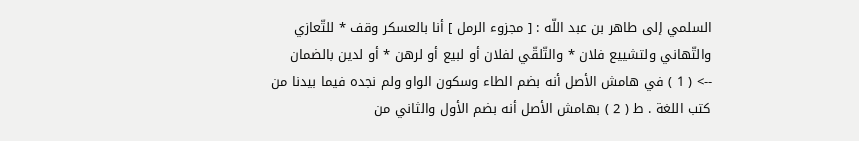السلمي إلى طاهر بن عبد اللّه : [ مجزوء الرمل ] أنا بالعسكر وقف * للتّعازي والتّهاني ولتشييع فلان * والتّلقّي لفلان أو لبيع أو لرهن * أو لدين بالضمان
--> ( 1 ) في هامش الأصل أنه بضم الطاء وسكون الواو ولم نجده فيما بيدنا من كتب اللغة . ط ( 2 ) بهامش الأصل أنه بضم الأول والثاني من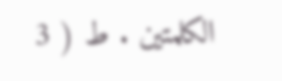الكلمتين . ط ( 3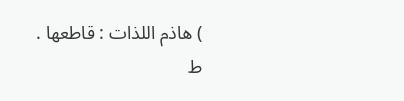) هاذم اللذات : قاطعها . ط